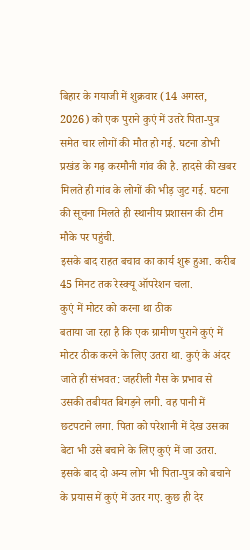बिहार के गयाजी में शुक्रवार (14 अगस्त, 2026) को एक पुराने कुएं में उतरे पिता-पुत्र समेत चार लोगों की मौत हो गई. घटना डोभी प्रखंड के गढ़ करमौनी गांव की है. हादसे की खबर मिलते ही गांव के लोगों की भीड़ जुट गई. घटना की सूचना मिलते ही स्थानीय प्रशासन की टीम मौके पर पहुंची.
इसके बाद राहत बचाव का कार्य शुरू हुआ. करीब 45 मिनट तक रेस्क्यू ऑपरेशन चला.
कुएं में मोटर को करना था ठीक
बताया जा रहा है कि एक ग्रामीण पुराने कुएं में मोटर ठीक करने के लिए उतरा था. कुएं के अंदर जाते ही संभवत: जहरीली गैस के प्रभाव से उसकी तबीयत बिगड़ने लगी. वह पानी में छटपटाने लगा. पिता को परेशानी में देख उसका बेटा भी उसे बचाने के लिए कुएं में जा उतरा.
इसके बाद दो अन्य लोग भी पिता-पुत्र को बचाने के प्रयास में कुएं में उतर गए. कुछ ही देर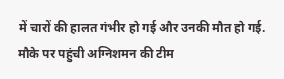में चारों की हालत गंभीर हो गई और उनकी मौत हो गई.
मौके पर पहुंची अग्निशमन की टीम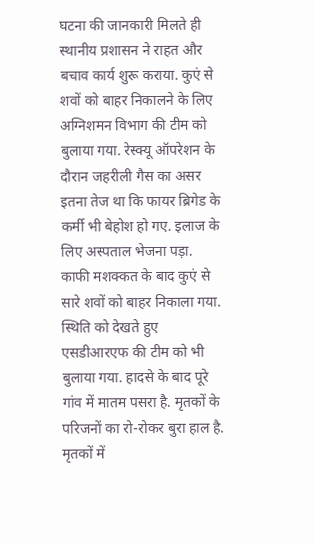घटना की जानकारी मिलते ही स्थानीय प्रशासन ने राहत और बचाव कार्य शुरू कराया. कुएं से शवों को बाहर निकालने के लिए अग्निशमन विभाग की टीम को बुलाया गया. रेस्क्यू ऑपरेशन के दौरान जहरीली गैस का असर इतना तेज था कि फायर ब्रिगेड के कर्मी भी बेहोश हो गए. इलाज के लिए अस्पताल भेजना पड़ा.
काफी मशक्कत के बाद कुएं से सारे शवों को बाहर निकाला गया. स्थिति को देखते हुए एसडीआरएफ की टीम को भी बुलाया गया. हादसे के बाद पूरे गांव में मातम पसरा है. मृतकों के परिजनों का रो-रोकर बुरा हाल है.
मृतकों में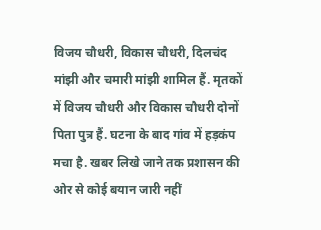विजय चौधरी, विकास चौधरी, दिलचंद मांझी और चमारी मांझी शामिल हैं. मृतकों में विजय चौधरी और विकास चौधरी दोनों पिता पुत्र हैं. घटना के बाद गांव में हड़कंप मचा है. खबर लिखे जाने तक प्रशासन की ओर से कोई बयान जारी नहीं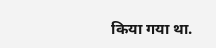किया गया था.